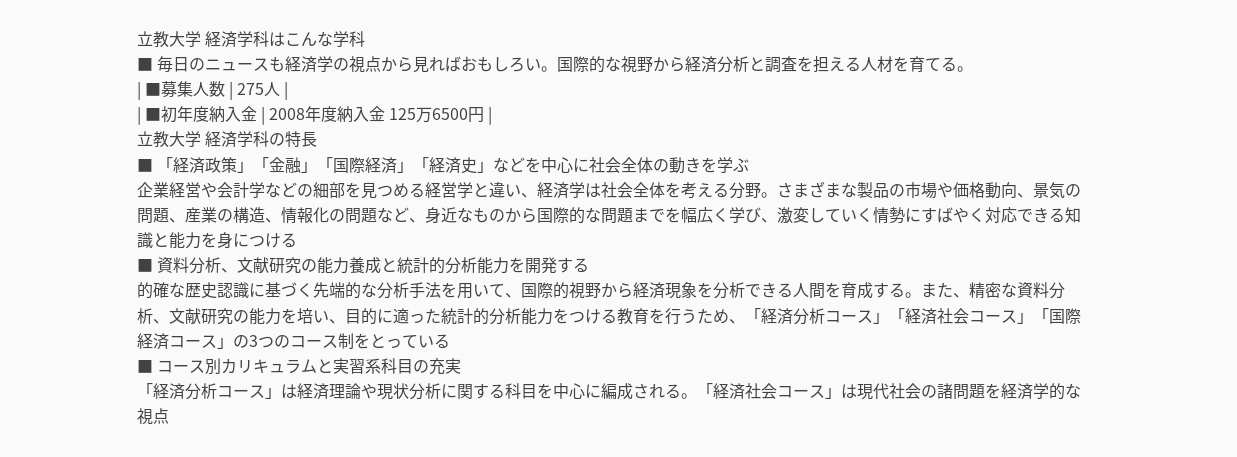立教大学 経済学科はこんな学科
■ 毎日のニュースも経済学の視点から見ればおもしろい。国際的な視野から経済分析と調査を担える人材を育てる。
| ■募集人数 | 275人 |
| ■初年度納入金 | 2008年度納入金 125万6500円 |
立教大学 経済学科の特長
■ 「経済政策」「金融」「国際経済」「経済史」などを中心に社会全体の動きを学ぶ
企業経営や会計学などの細部を見つめる経営学と違い、経済学は社会全体を考える分野。さまざまな製品の市場や価格動向、景気の問題、産業の構造、情報化の問題など、身近なものから国際的な問題までを幅広く学び、激変していく情勢にすばやく対応できる知識と能力を身につける
■ 資料分析、文献研究の能力養成と統計的分析能力を開発する
的確な歴史認識に基づく先端的な分析手法を用いて、国際的視野から経済現象を分析できる人間を育成する。また、精密な資料分析、文献研究の能力を培い、目的に適った統計的分析能力をつける教育を行うため、「経済分析コース」「経済社会コース」「国際経済コース」の3つのコース制をとっている
■ コース別カリキュラムと実習系科目の充実
「経済分析コース」は経済理論や現状分析に関する科目を中心に編成される。「経済社会コース」は現代社会の諸問題を経済学的な視点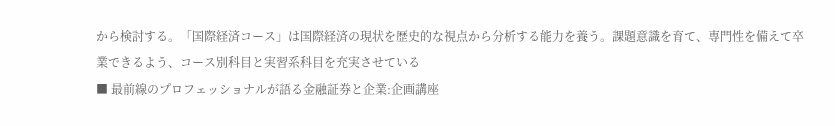から検討する。「国際経済コース」は国際経済の現状を歴史的な視点から分析する能力を養う。課題意識を育て、専門性を備えて卒業できるよう、コース別科目と実習系科目を充実させている
■ 最前線のプロフェッショナルが語る金融証券と企業:企画講座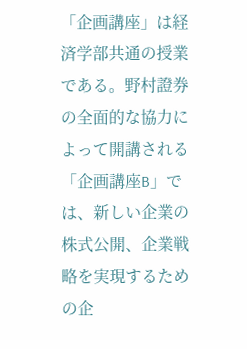「企画講座」は経済学部共通の授業である。野村證券の全面的な協力によって開講される「企画講座B」では、新しい企業の株式公開、企業戦略を実現するための企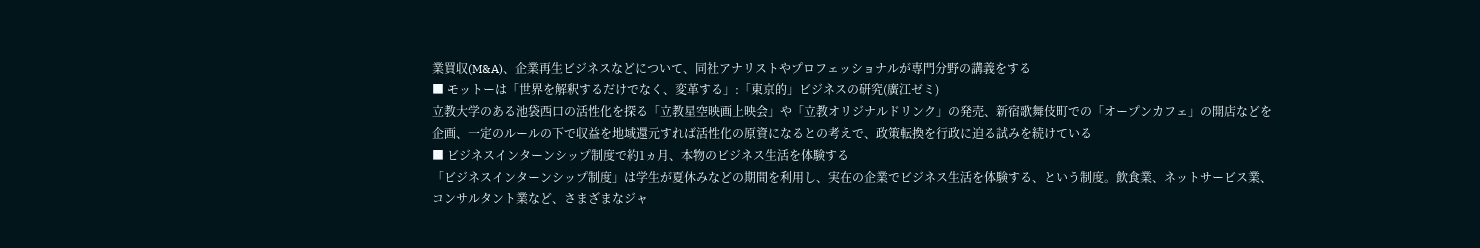業買収(M&A)、企業再生ビジネスなどについて、同社アナリストやプロフェッショナルが専門分野の講義をする
■ モットーは「世界を解釈するだけでなく、変革する」:「東京的」ビジネスの研究(廣江ゼミ)
立教大学のある池袋西口の活性化を探る「立教星空映画上映会」や「立教オリジナルドリンク」の発売、新宿歌舞伎町での「オープンカフェ」の開店などを企画、一定のルールの下で収益を地域還元すれば活性化の原資になるとの考えで、政策転換を行政に迫る試みを続けている
■ ビジネスインターンシップ制度で約1ヵ月、本物のビジネス生活を体験する
「ビジネスインターンシップ制度」は学生が夏休みなどの期間を利用し、実在の企業でビジネス生活を体験する、という制度。飲食業、ネットサービス業、コンサルタント業など、さまざまなジャ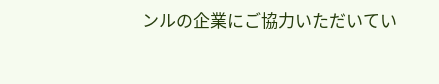ンルの企業にご協力いただいてい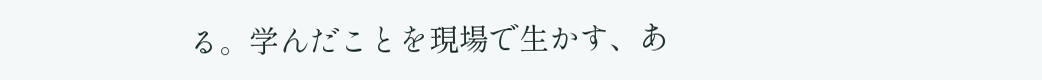る。学んだことを現場で生かす、あ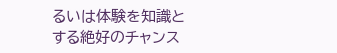るいは体験を知識とする絶好のチャンス